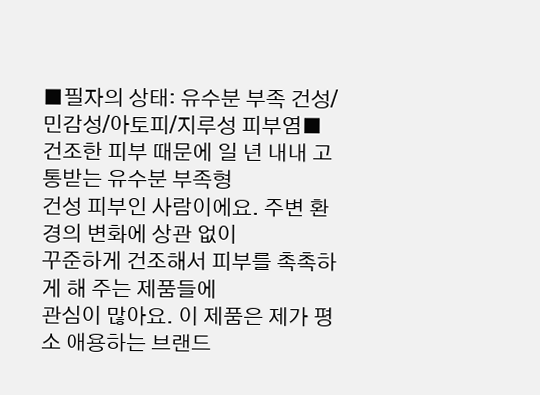■필자의 상태: 유수분 부족 건성/민감성/아토피/지루성 피부염■
건조한 피부 때문에 일 년 내내 고통받는 유수분 부족형
건성 피부인 사람이에요. 주변 환경의 변화에 상관 없이
꾸준하게 건조해서 피부를 촉촉하게 해 주는 제품들에
관심이 많아요. 이 제품은 제가 평소 애용하는 브랜드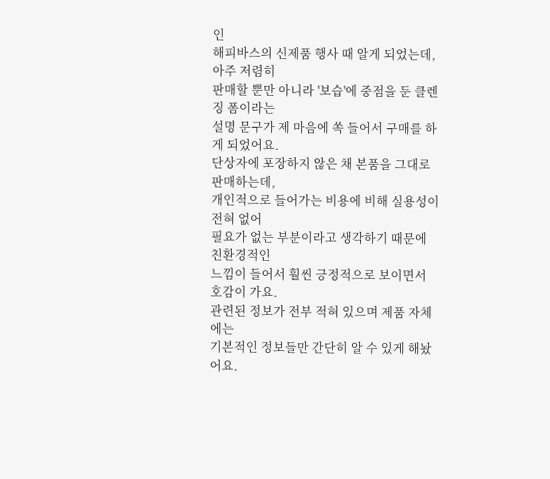인
해피바스의 신제품 행사 때 알게 되었는데, 아주 저렴히
판매할 뿐만 아니라 '보습'에 중점을 둔 클렌징 폼이라는
설명 문구가 제 마음에 쏙 들어서 구매를 하게 되었어요.
단상자에 포장하지 않은 채 본품을 그대로 판매하는데,
개인적으로 들어가는 비용에 비해 실용성이 전혀 없어
필요가 없는 부분이라고 생각하기 때문에 친환경적인
느낌이 들어서 훨씬 긍정적으로 보이면서 호감이 가요.
관련된 정보가 전부 적혀 있으며 제품 자체에는
기본적인 정보들만 간단히 알 수 있게 해놨어요.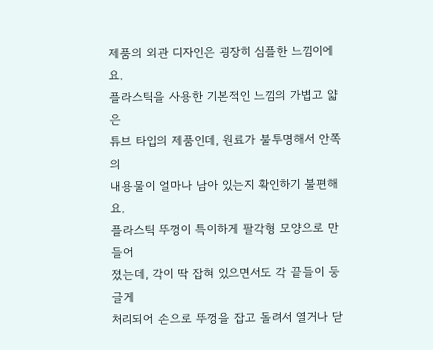제품의 외관 디자인은 굉장히 심플한 느낌이에요.
플라스틱을 사용한 기본적인 느낌의 가볍고 얇은
튜브 타입의 제품인데, 원료가 불투명해서 안쪽의
내용물이 얼마나 남아 있는지 확인하기 불편해요.
플라스틱 뚜껑이 특이하게 팔각형 모양으로 만들어
졌는데, 각이 딱 잡혀 있으면서도 각 끝들이 둥글게
처리되어 손으로 뚜껑을 잡고 돌려서 열거나 닫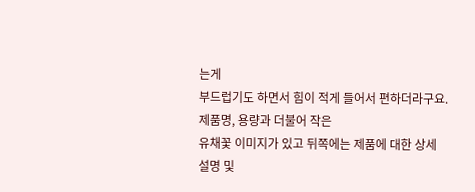는게
부드럽기도 하면서 힘이 적게 들어서 편하더라구요.
제품명, 용량과 더불어 작은
유채꽃 이미지가 있고 뒤쪽에는 제품에 대한 상세
설명 및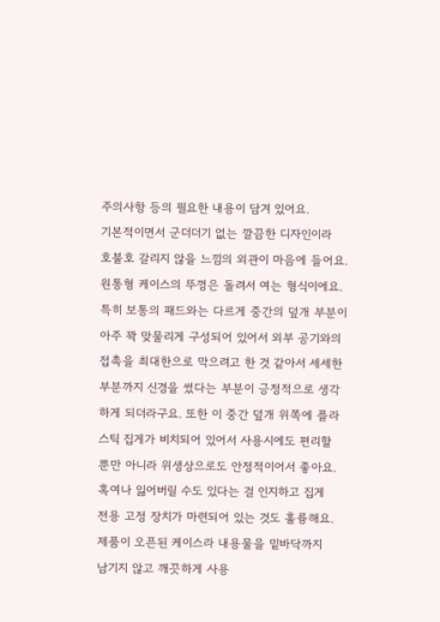주의사항 등의 필요한 내용이 담겨 있어요.
기본적이면서 군더더기 없는 깔끔한 디자인이라
호불호 갈리지 않을 느낌의 외관이 마음에 들어요.
원통형 케이스의 뚜껑은 돌려서 여는 형식이에요.
특히 보통의 패드와는 다르게 중간의 덮개 부분이
아주 꽉 맞물리게 구성되어 있어서 외부 공기와의
접촉을 최대한으로 막으려고 한 것 같아서 세세한
부분까지 신경을 썼다는 부분이 긍정적으로 생각
하게 되더라구요. 또한 이 중간 덮개 위쪽에 플라
스틱 집게가 비치되어 있어서 사용시에도 편리할
뿐만 아니라 위생상으로도 안정적이어서 좋아요.
혹여나 잃어버릴 수도 있다는 걸 인지하고 집게
전용 고정 장치가 마련되어 있는 것도 훌륭해요.
제품이 오픈된 케이스라 내용물을 밑바닥까지
남기지 않고 깨끗하게 사용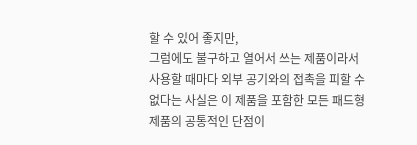할 수 있어 좋지만,
그럼에도 불구하고 열어서 쓰는 제품이라서
사용할 때마다 외부 공기와의 접촉을 피할 수
없다는 사실은 이 제품을 포함한 모든 패드형
제품의 공통적인 단점이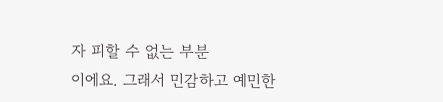자 피할 수 없는 부분
이에요. 그래서 민감하고 예민한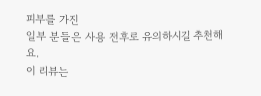피부를 가진
일부 분들은 사용 전후로 유의하시길 추천해요.
이 리뷰는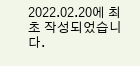2022.02.20에 최초 작성되었습니다.